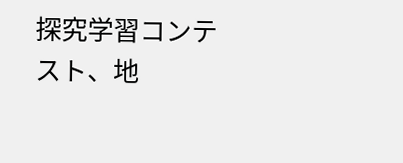探究学習コンテスト、地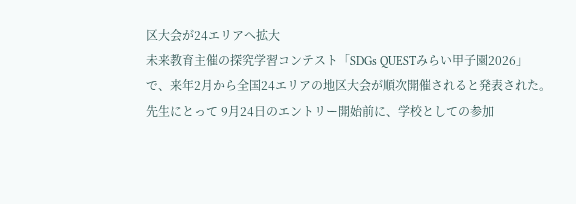区大会が24エリアへ拡大
未来教育主催の探究学習コンテスト「SDGs QUESTみらい甲子園2026」で、来年2月から全国24エリアの地区大会が順次開催されると発表された。
先生にとって 9月24日のエントリー開始前に、学校としての参加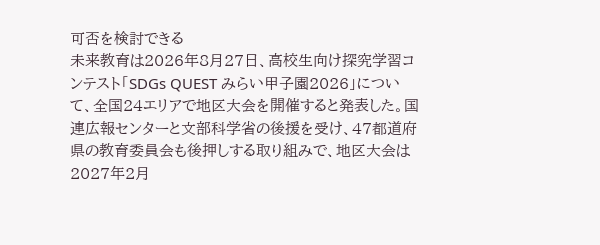可否を検討できる
未来教育は2026年8月27日、高校生向け探究学習コンテスト「SDGs QUEST みらい甲子園2026」について、全国24エリアで地区大会を開催すると発表した。国連広報センターと文部科学省の後援を受け、47都道府県の教育委員会も後押しする取り組みで、地区大会は2027年2月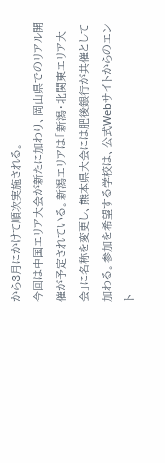から3月にかけて順次実施される。
今回は中国エリア大会が新たに加わり、岡山県でのリアル開催が予定されている。新潟エリアは「新潟・北関東エリア大会」に名称を変更し、熊本県大会には肥後銀行が共催として加わる。参加を希望する学校は、公式Webサイトからのエント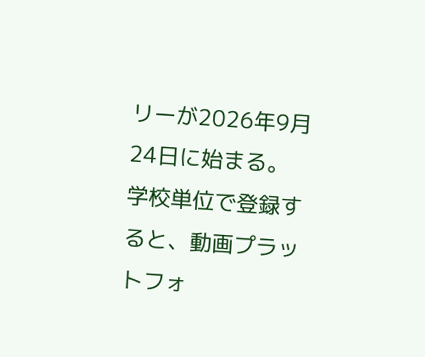リーが2026年9月24日に始まる。学校単位で登録すると、動画プラットフォ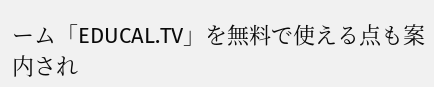ーム「EDUCAL.TV」を無料で使える点も案内され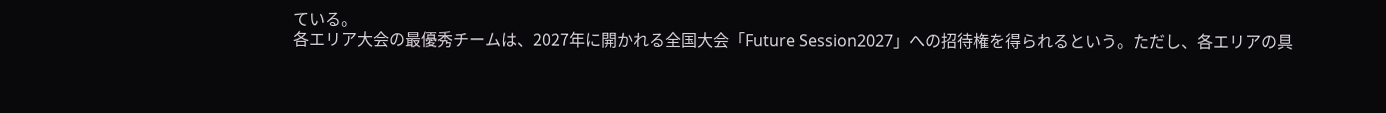ている。
各エリア大会の最優秀チームは、2027年に開かれる全国大会「Future Session2027」への招待権を得られるという。ただし、各エリアの具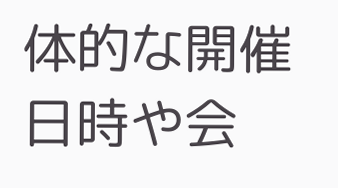体的な開催日時や会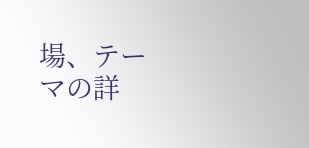場、テーマの詳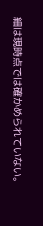細は現時点では確かめられていない。